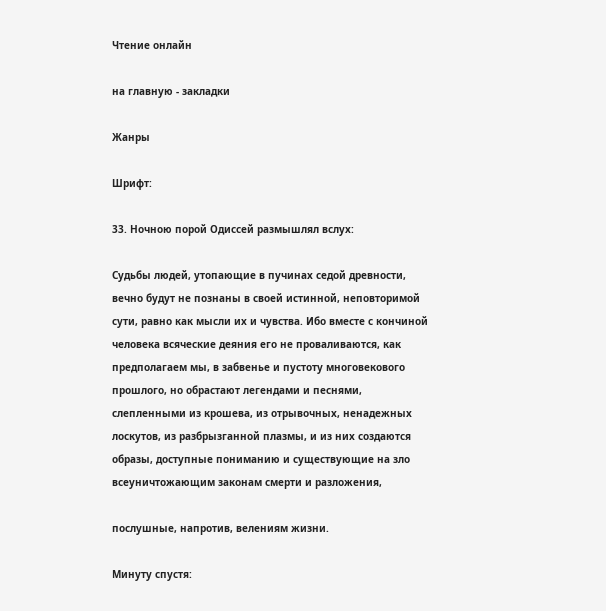Чтение онлайн

на главную - закладки

Жанры

Шрифт:

33. Ночною порой Одиссей размышлял вслух:

Судьбы людей, утопающие в пучинах седой древности, вечно будут не познаны в своей истинной, неповторимой сути, равно как мысли их и чувства. Ибо вместе с кончиной человека всяческие деяния его не проваливаются, как предполагаем мы, в забвенье и пустоту многовекового прошлого, но обрастают легендами и песнями, слепленными из крошева, из отрывочных, ненадежных лоскутов, из разбрызганной плазмы, и из них создаются образы, доступные пониманию и существующие на зло всеуничтожающим законам смерти и разложения,

послушные, напротив, велениям жизни.

Минуту спустя: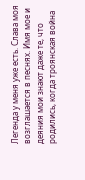Легенда у меня уже есть. Слава моя возглашается в песнях. Имя мое и деяния мои знают даже те, что родились, когда троянская война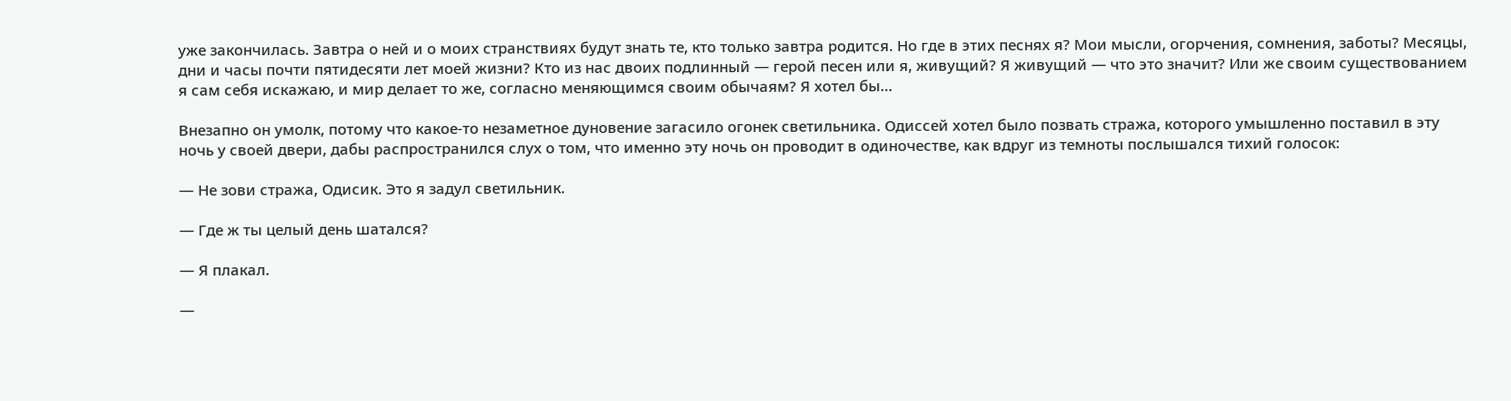уже закончилась. Завтра о ней и о моих странствиях будут знать те, кто только завтра родится. Но где в этих песнях я? Мои мысли, огорчения, сомнения, заботы? Месяцы, дни и часы почти пятидесяти лет моей жизни? Кто из нас двоих подлинный — герой песен или я, живущий? Я живущий — что это значит? Или же своим существованием я сам себя искажаю, и мир делает то же, согласно меняющимся своим обычаям? Я хотел бы…

Внезапно он умолк, потому что какое-то незаметное дуновение загасило огонек светильника. Одиссей хотел было позвать стража, которого умышленно поставил в эту ночь у своей двери, дабы распространился слух о том, что именно эту ночь он проводит в одиночестве, как вдруг из темноты послышался тихий голосок:

— Не зови стража, Одисик. Это я задул светильник.

— Где ж ты целый день шатался?

— Я плакал.

—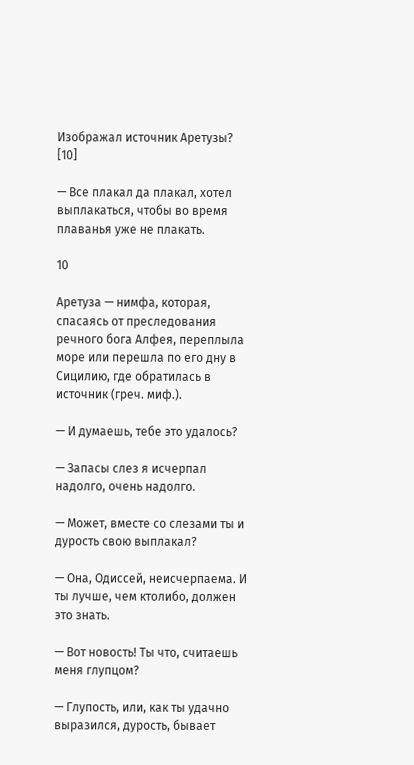Изображал источник Аретузы? [10]

— Все плакал да плакал, хотел выплакаться, чтобы во время плаванья уже не плакать.

10

Аретуза — нимфа, которая, спасаясь от преследования речного бога Алфея, переплыла море или перешла по его дну в Сицилию, где обратилась в источник (греч. миф.).

— И думаешь, тебе это удалось?

— Запасы слез я исчерпал надолго, очень надолго.

— Может, вместе со слезами ты и дурость свою выплакал?

— Она, Одиссей, неисчерпаема. И ты лучше, чем ктолибо, должен это знать.

— Вот новость! Ты что, считаешь меня глупцом?

— Глупость, или, как ты удачно выразился, дурость, бывает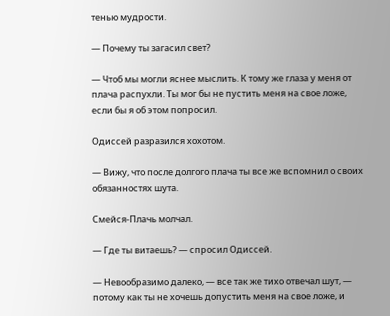тенью мудрости.

— Почему ты загасил свет?

— Чтоб мы могли яснее мыслить. К тому же глаза у меня от плача распухли. Ты мог бы не пустить меня на свое ложе, если бы я об этом попросил.

Одиссей разразился хохотом.

— Вижу, что после долгого плача ты все же вспомнил о своих обязанностях шута.

Смейся-Плачь молчал.

— Где ты витаешь? — спросил Одиссей.

— Невообразимо далеко, — все так же тихо отвечал шут, — потому как ты не хочешь допустить меня на свое ложе, и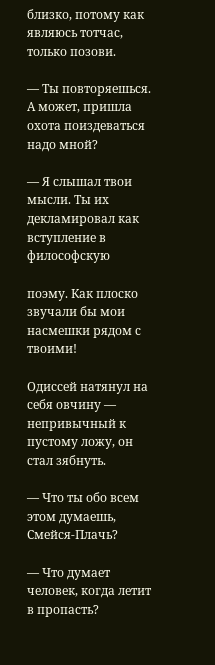близко, потому как являюсь тотчас, только позови.

— Ты повторяешься. А может, пришла охота поиздеваться надо мной?

— Я слышал твои мысли. Ты их декламировал как вступление в философскую

поэму. Как плоско звучали бы мои насмешки рядом с твоими!

Одиссей натянул на себя овчину — непривычный к пустому ложу, он стал зябнуть.

— Что ты обо всем этом думаешь, Смейся-Плачь?

— Что думает человек, когда летит в пропасть?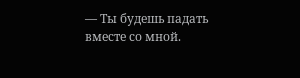— Ты будешь падать вместе со мной.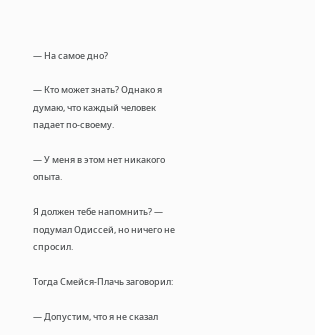— На самое дно?

— Кто может знать? Однако я думаю, что каждый человек падает по-своему.

— У меня в этом нет никакого опыта.

Я должен тебе напомнить? — подумал Одиссей, но ничего не спросил.

Тогда Смейся-Плачь заговорил:

— Допустим, что я не сказал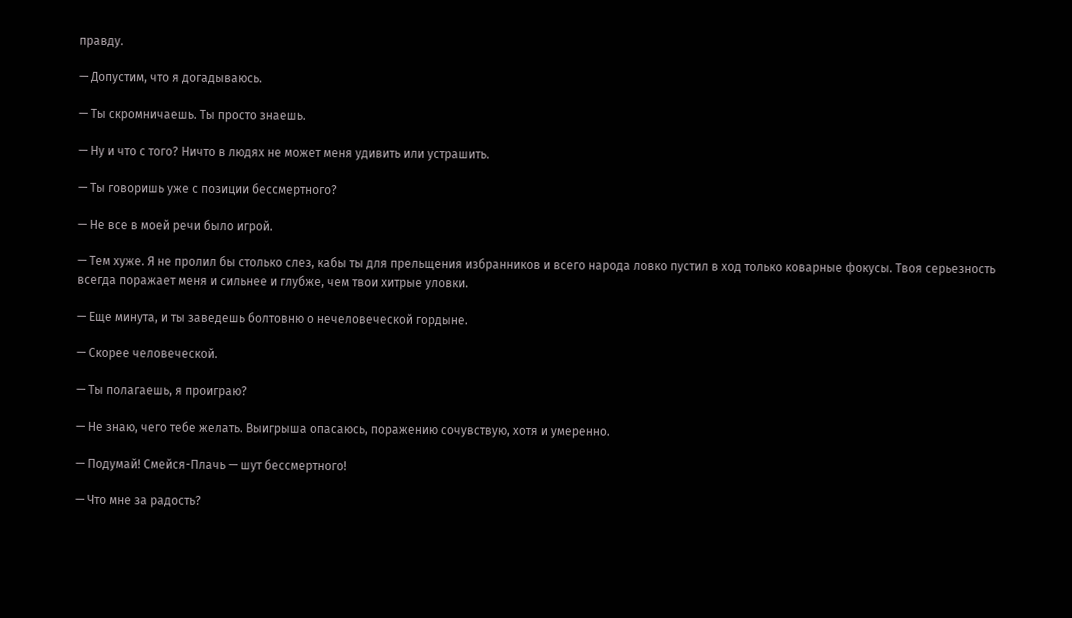правду.

— Допустим, что я догадываюсь.

— Ты скромничаешь. Ты просто знаешь.

— Ну и что с того? Ничто в людях не может меня удивить или устрашить.

— Ты говоришь уже с позиции бессмертного?

— Не все в моей речи было игрой.

— Тем хуже. Я не пролил бы столько слез, кабы ты для прельщения избранников и всего народа ловко пустил в ход только коварные фокусы. Твоя серьезность всегда поражает меня и сильнее и глубже, чем твои хитрые уловки.

— Еще минута, и ты заведешь болтовню о нечеловеческой гордыне.

— Скорее человеческой.

— Ты полагаешь, я проиграю?

— Не знаю, чего тебе желать. Выигрыша опасаюсь, поражению сочувствую, хотя и умеренно.

— Подумай! Смейся-Плачь — шут бессмертного!

— Что мне за радость?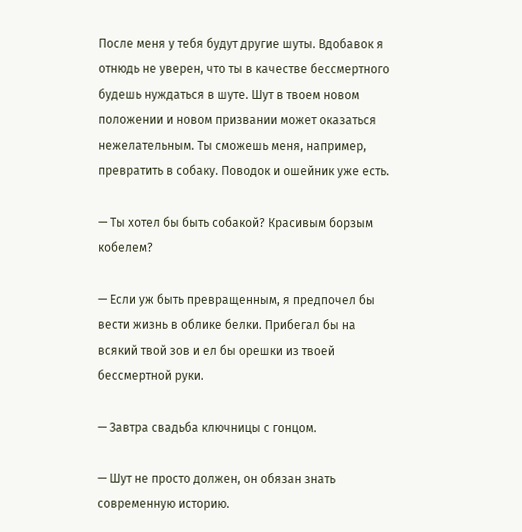После меня у тебя будут другие шуты. Вдобавок я отнюдь не уверен, что ты в качестве бессмертного будешь нуждаться в шуте. Шут в твоем новом положении и новом призвании может оказаться нежелательным. Ты сможешь меня, например, превратить в собаку. Поводок и ошейник уже есть.

— Ты хотел бы быть собакой? Красивым борзым кобелем?

— Если уж быть превращенным, я предпочел бы вести жизнь в облике белки. Прибегал бы на всякий твой зов и ел бы орешки из твоей бессмертной руки.

— Завтра свадьба ключницы с гонцом.

— Шут не просто должен, он обязан знать современную историю.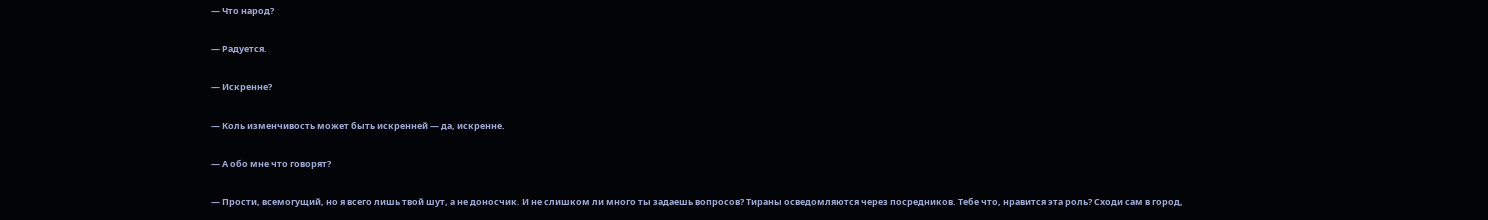— Что народ?

— Радуется.

— Искренне?

— Коль изменчивость может быть искренней — да, искренне.

— А обо мне что говорят?

— Прости, всемогущий, но я всего лишь твой шут, а не доносчик. И не слишком ли много ты задаешь вопросов? Тираны осведомляются через посредников. Тебе что, нравится эта роль? Сходи сам в город,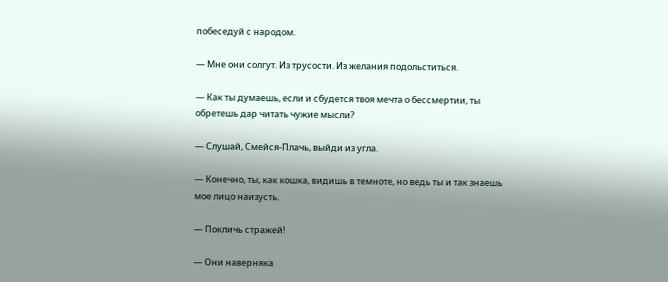побеседуй с народом.

— Мне они солгут. Из трусости. Из желания подольститься.

— Как ты думаешь, если и сбудется твоя мечта о бессмертии, ты обретешь дар читать чужие мысли?

— Слушай, Смейся-Плачь, выйди из угла.

— Конечно, ты, как кошка, видишь в темноте, но ведь ты и так знаешь мое лицо наизусть.

— Покличь стражей!

— Они наверняка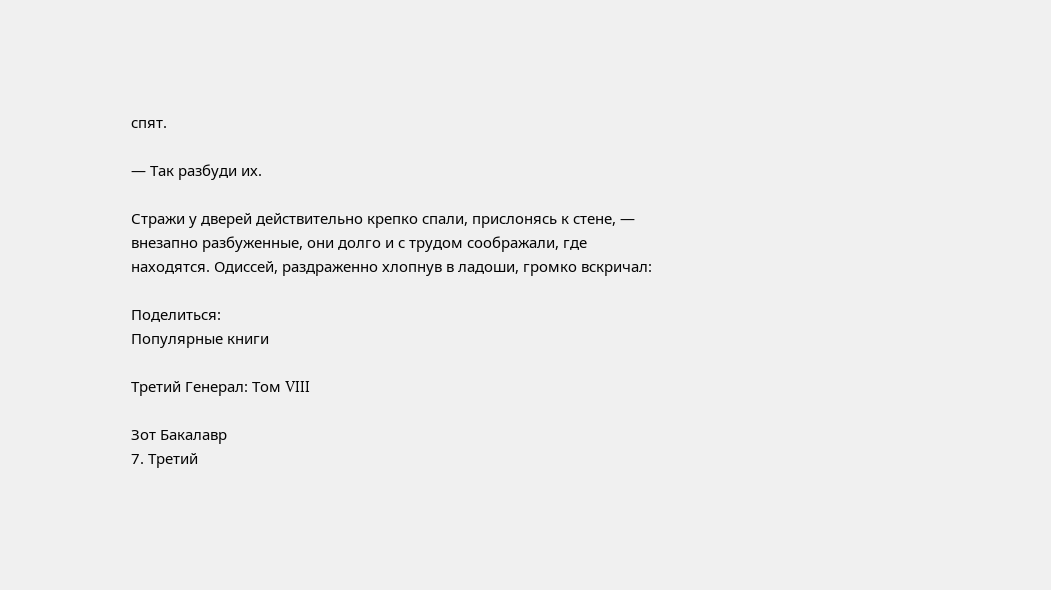спят.

— Так разбуди их.

Стражи у дверей действительно крепко спали, прислонясь к стене, — внезапно разбуженные, они долго и с трудом соображали, где находятся. Одиссей, раздраженно хлопнув в ладоши, громко вскричал:

Поделиться:
Популярные книги

Третий Генерал: Том VIII

Зот Бакалавр
7. Третий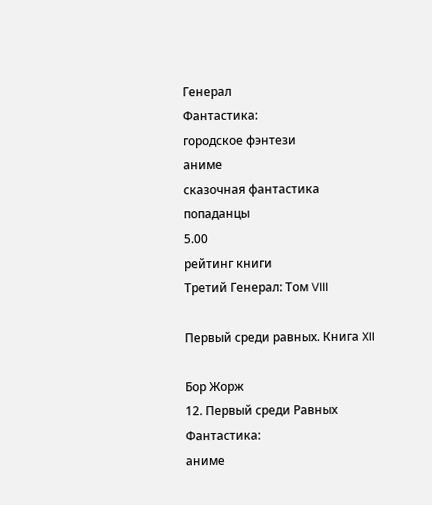Генерал
Фантастика:
городское фэнтези
аниме
сказочная фантастика
попаданцы
5.00
рейтинг книги
Третий Генерал: Том VIII

Первый среди равных. Книга XII

Бор Жорж
12. Первый среди Равных
Фантастика:
аниме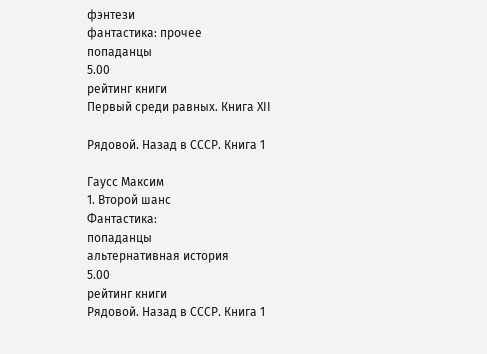фэнтези
фантастика: прочее
попаданцы
5.00
рейтинг книги
Первый среди равных. Книга XII

Рядовой. Назад в СССР. Книга 1

Гаусс Максим
1. Второй шанс
Фантастика:
попаданцы
альтернативная история
5.00
рейтинг книги
Рядовой. Назад в СССР. Книга 1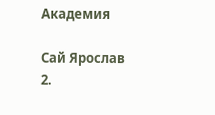Академия

Сай Ярослав
2.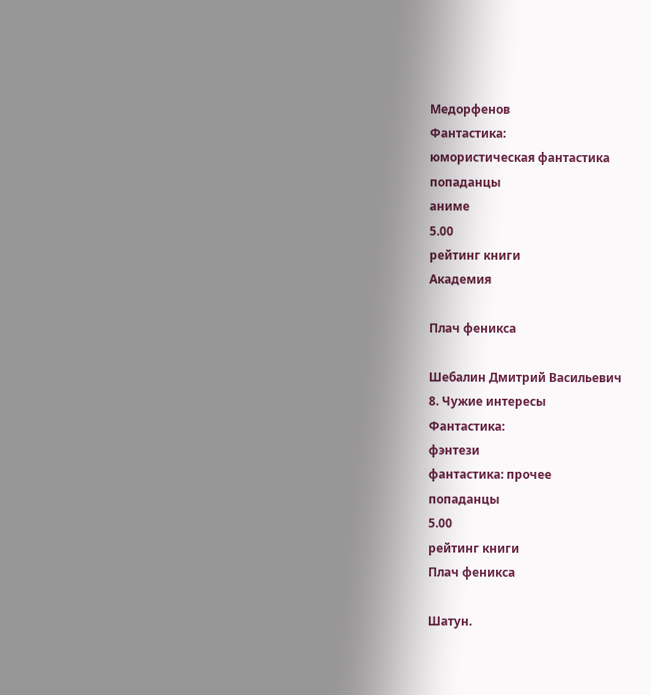Медорфенов
Фантастика:
юмористическая фантастика
попаданцы
аниме
5.00
рейтинг книги
Академия

Плач феникса

Шебалин Дмитрий Васильевич
8. Чужие интересы
Фантастика:
фэнтези
фантастика: прочее
попаданцы
5.00
рейтинг книги
Плач феникса

Шатун.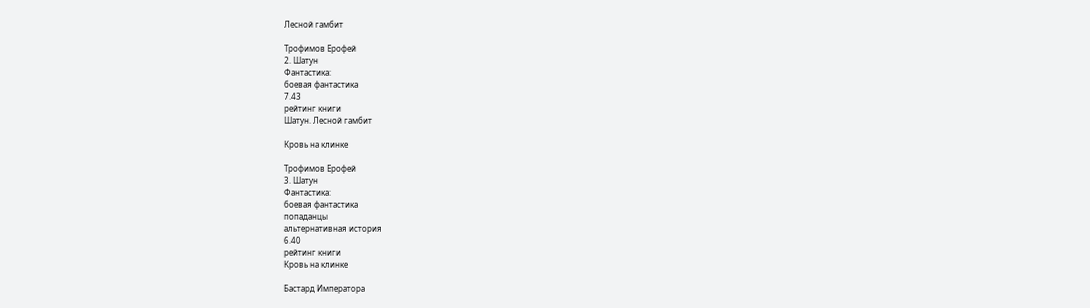Лесной гамбит

Трофимов Ерофей
2. Шатун
Фантастика:
боевая фантастика
7.43
рейтинг книги
Шатун. Лесной гамбит

Кровь на клинке

Трофимов Ерофей
3. Шатун
Фантастика:
боевая фантастика
попаданцы
альтернативная история
6.40
рейтинг книги
Кровь на клинке

Бастард Императора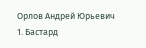Орлов Андрей Юрьевич
1. Бастард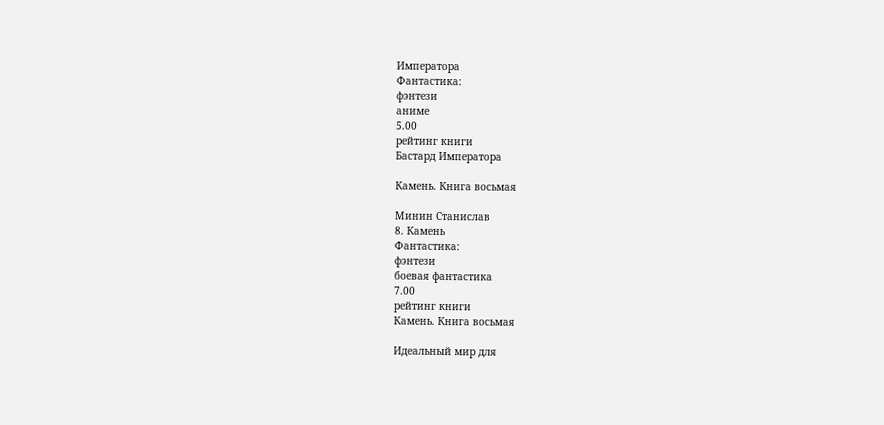Императора
Фантастика:
фэнтези
аниме
5.00
рейтинг книги
Бастард Императора

Камень. Книга восьмая

Минин Станислав
8. Камень
Фантастика:
фэнтези
боевая фантастика
7.00
рейтинг книги
Камень. Книга восьмая

Идеальный мир для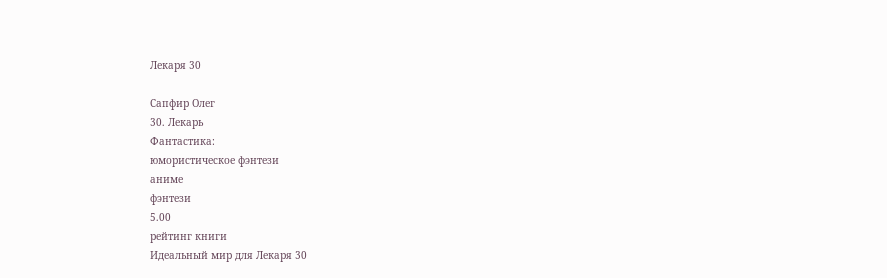Лекаря 30

Сапфир Олег
30. Лекарь
Фантастика:
юмористическое фэнтези
аниме
фэнтези
5.00
рейтинг книги
Идеальный мир для Лекаря 30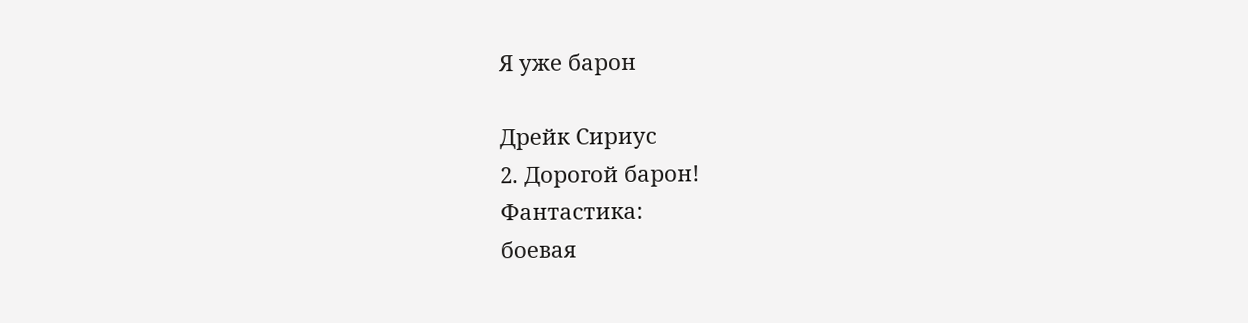Я уже барон

Дрейк Сириус
2. Дорогой барон!
Фантастика:
боевая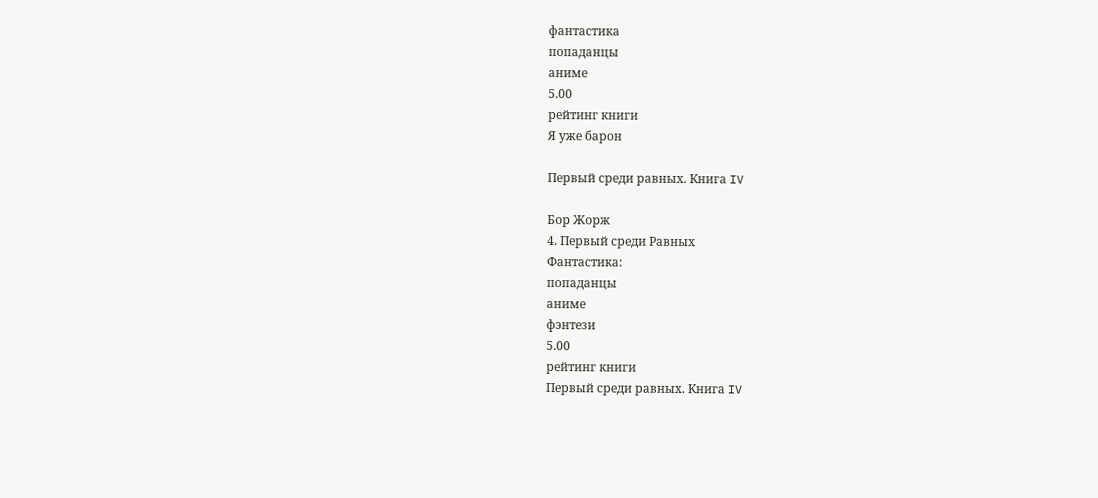фантастика
попаданцы
аниме
5.00
рейтинг книги
Я уже барон

Первый среди равных. Книга IV

Бор Жорж
4. Первый среди Равных
Фантастика:
попаданцы
аниме
фэнтези
5.00
рейтинг книги
Первый среди равных. Книга IV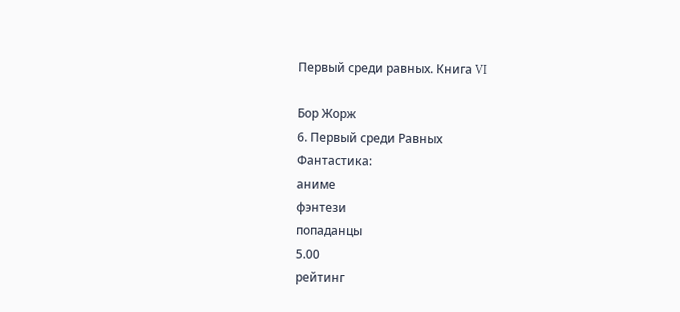Первый среди равных. Книга VI

Бор Жорж
6. Первый среди Равных
Фантастика:
аниме
фэнтези
попаданцы
5.00
рейтинг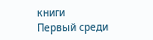книги
Первый среди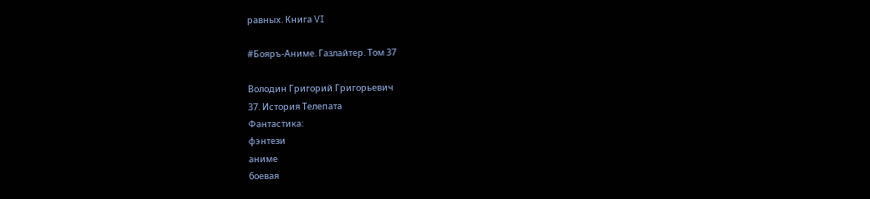равных. Книга VI

#Бояръ-Аниме. Газлайтер. Том 37

Володин Григорий Григорьевич
37. История Телепата
Фантастика:
фэнтези
аниме
боевая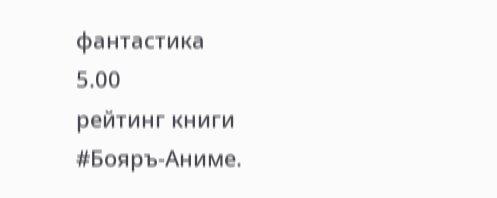фантастика
5.00
рейтинг книги
#Бояръ-Аниме.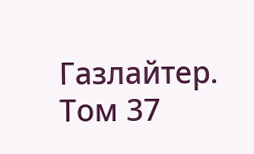Газлайтер. Том 37